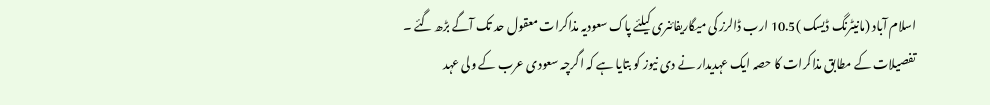اسلام آباد (مانیٹرنگ ڈیسک )10.5 ارب ڈالرز کی میگاریفائنری کیلئے پاک سعودیہ مذاکرات معقول حد تک آگے بڑھ گئے ۔
تفصیلات کے مطابق مذاکرات کا حصہ ایک عہدیدار نے دی نیوز کو بتایا ہے کہ اگرچہ سعودی عرب کے ولی عہد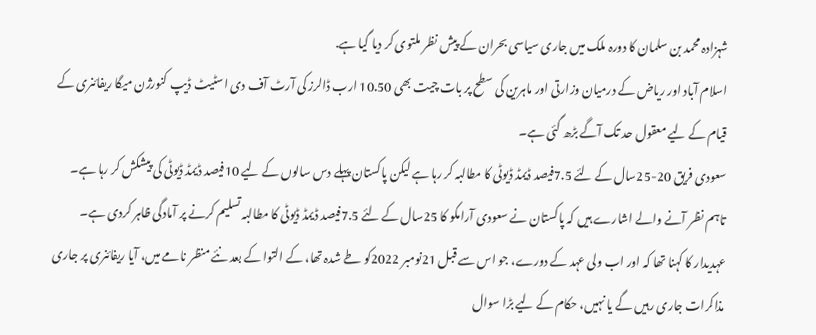شہزادہ محمد بن سلمان کا دورہ ملک میں جاری سیاسی بحران کے پیش نظر ملتوی کر دیا گیا ہے.
اسلام آباد اور ریاض کے درمیان وزارتی اور ماہرین کی سطح پر بات چیت بھی 10.50 ارب ڈالرز کی آرٹ آف دی اسٹیٹ ڈیپ کنورژن میگا ریفائنری کے قیام کے لیے معقول حد تک آگے بڑھ گئی ہے۔
سعودی فریق 20-25سال کے لئے 7.5فیصد ڈیمڈ ڈیوٹی کا مطالبہ کر رہا ہے لیکن پاکستان پہلے دس سالوں کے لیے 10فیصد ڈیمڈ ڈیوٹی کی پیشکش کر رہا ہے۔ تاہم نظر آنے والے اشارے ہیں کہ پاکستان نے سعودی آرامکو کا 25سال کے لئے 7.5فیصد ڈیمڈ ڈیوٹی کا مطالبہ تسلیم کرنے پر آمادگی ظاہر کردی ہے۔
عہدیدار کا کہنا تھا کہ اور اب ولی عہد کے دورے، جو اس سے قبل 21نومبر 2022کو طے شدہ تھا، کے التوا کے بعد نئے منظر نامے میں، آیا ریفائنری پر جاری مذاکرات جاری رہیں گے یا نہیں، حکام کے لیے بڑا سوال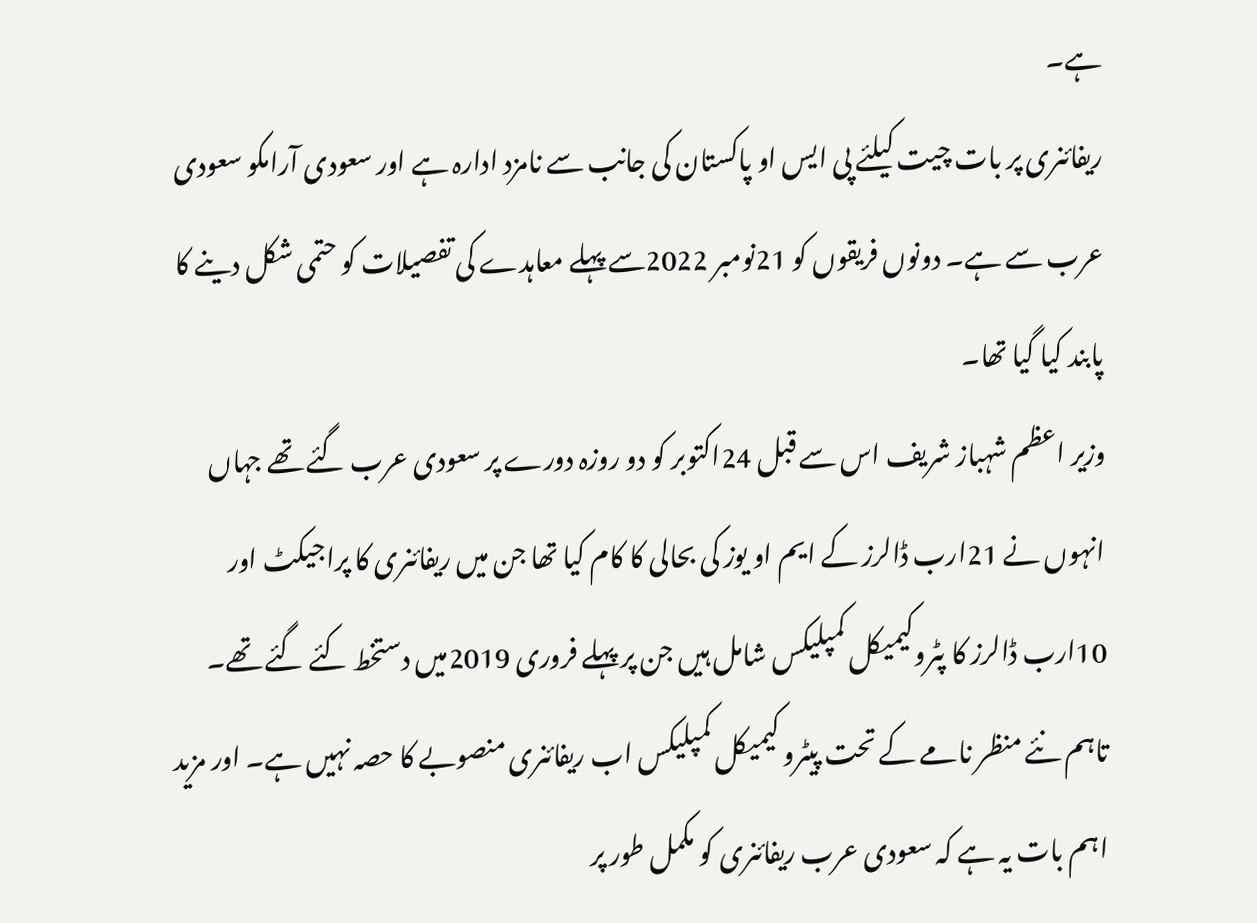ہے۔
ریفائنری پر بات چیت کیلئے پی ایس او پاکستان کی جانب سے نامزد ادارہ ہے اور سعودی آرامکو سعودی عرب سے ہے۔ دونوں فریقوں کو 21نومبر 2022سے پہلے معاہدے کی تفصیلات کو حتمی شکل دینے کا پابند کیا گیا تھا۔
وزیر اعظم شہباز شریف اس سے قبل 24اکتوبر کو دو روزہ دورے پر سعودی عرب گئے تھے جہاں انہوں نے 21ارب ڈالرز کے ایم او یوز کی بحالی کا کام کیا تھا جن میں ریفائنری کا پراجیکٹ اور 10ارب ڈالرز کا پٹروکیمیکل کمپلیکس شامل ہیں جن پر پہلے فروری 2019میں دستخط کئے گئے تھے۔
تاہم نئے منظر نامے کے تحت پیٹرو کیمیکل کمپلیکس اب ریفائنری منصوبے کا حصہ نہیں ہے۔ اور مزید اہم بات یہ ہے کہ سعودی عرب ریفائنری کو مکمل طور پر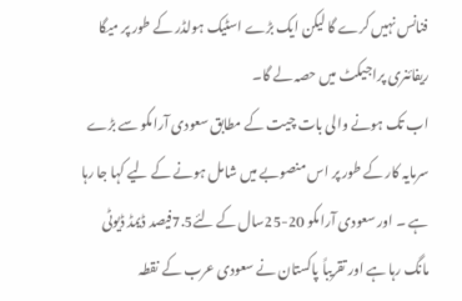فنانس نہیں کرے گا لیکن ایک بڑے اسٹیک ہولڈر کے طور پر میگا ریفائنری پراجیکٹ میں حصہ لے گا۔
اب تک ہونے والی بات چیت کے مطابق سعودی آرامکو سے بڑے سرمایہ کار کے طور پر اس منصوبے میں شامل ہونے کے لیے کہا جا رہا ہے ۔ اور سعودی آرامکو 20-25سال کے لئے7.5فیصد ڈیمڈ ڈیوٹی مانگ رہا ہے اور تقریباً پاکستان نے سعودی عرب کے نقطہ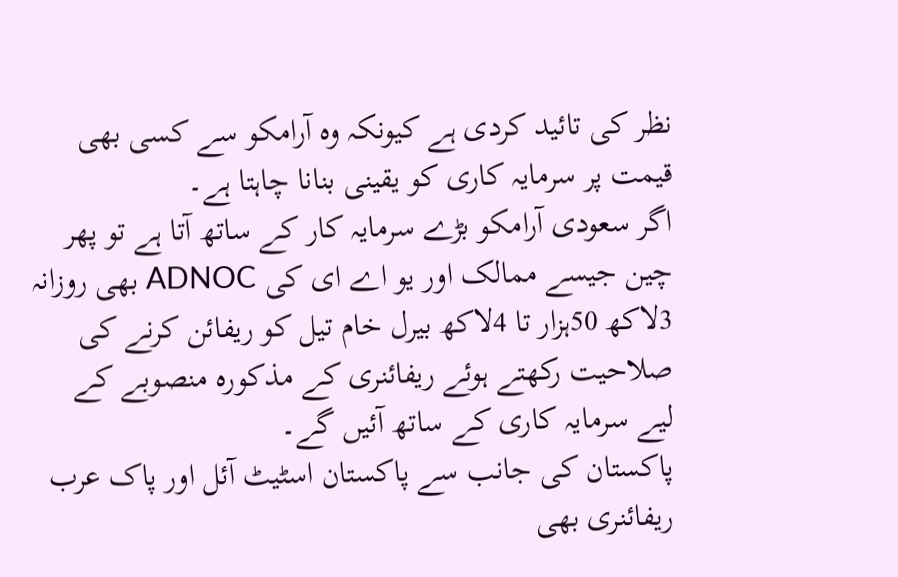نظر کی تائید کردی ہے کیونکہ وہ آرامکو سے کسی بھی قیمت پر سرمایہ کاری کو یقینی بنانا چاہتا ہے۔
اگر سعودی آرامکو بڑے سرمایہ کار کے ساتھ آتا ہے تو پھر چین جیسے ممالک اور یو اے ای کی ADNOC بھی روزانہ 3لاکھ 50ہزار تا 4لاکھ بیرل خام تیل کو ریفائن کرنے کی صلاحیت رکھتے ہوئے ریفائنری کے مذکورہ منصوبے کے لیے سرمایہ کاری کے ساتھ آئیں گے۔
پاکستان کی جانب سے پاکستان اسٹیٹ آئل اور پاک عرب ریفائنری بھی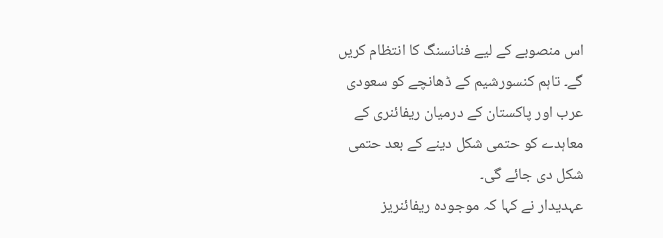اس منصوبے کے لیے فنانسنگ کا انتظام کریں گے۔ تاہم کنسورشیم کے ڈھانچے کو سعودی عرب اور پاکستان کے درمیان ریفائنری کے معاہدے کو حتمی شکل دینے کے بعد حتمی شکل دی جائے گی۔
عہدیدار نے کہا کہ موجودہ ریفائنریز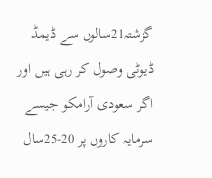گزشتہ21سالوں سے ڈیمڈ ڈیوٹی وصول کر رہی ہیں اور اگر سعودی آرامکو جیسے سرمایہ کاروں پر 20-25سال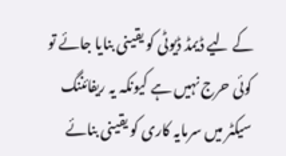کے لیے ڈیمڈ ڈیوٹی کو یقینی بنایا جائے تو کوئی حرج نہیں ہے کیونکہ یہ ریفائننگ سیکٹر میں سرمایہ کاری کو یقینی بنائے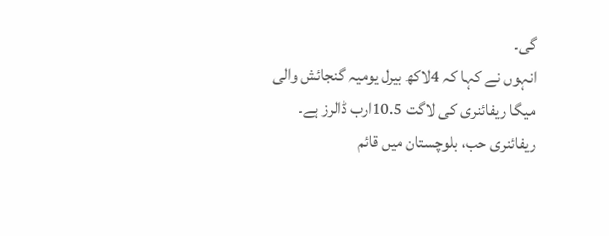گی۔
انہوں نے کہا کہ 4لاکھ بیرل یومیہ گنجائش والی میگا ریفائنری کی لاگت 10.5ارب ڈالرز ہے۔ ریفائنری حب، بلوچستان میں قائم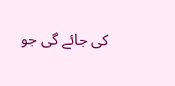کی جائے گی جو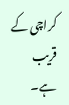کراچی کے قریب ہے۔